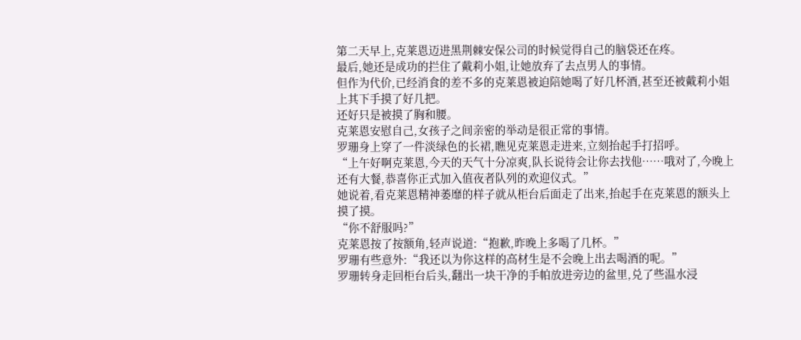第二天早上,克莱恩迈进黑荆棘安保公司的时候觉得自己的脑袋还在疼。
最后,她还是成功的拦住了戴莉小姐,让她放弃了去点男人的事情。
但作为代价,已经消食的差不多的克莱恩被迫陪她喝了好几杯酒,甚至还被戴莉小姐上其下手摸了好几把。
还好只是被摸了胸和腰。
克莱恩安慰自己,女孩子之间亲密的举动是很正常的事情。
罗珊身上穿了一件淡绿色的长裙,瞧见克莱恩走进来,立刻抬起手打招呼。
“上午好啊克莱恩,今天的天气十分凉爽,队长说待会让你去找他……哦对了,今晚上还有大餐,恭喜你正式加入值夜者队列的欢迎仪式。”
她说着,看克莱恩精神萎靡的样子就从柜台后面走了出来,抬起手在克莱恩的额头上摸了摸。
“你不舒服吗?”
克莱恩按了按额角,轻声说道:“抱歉,昨晚上多喝了几杯。”
罗珊有些意外:“我还以为你这样的高材生是不会晚上出去喝酒的呢。”
罗珊转身走回柜台后头,翻出一块干净的手帕放进旁边的盆里,兑了些温水浸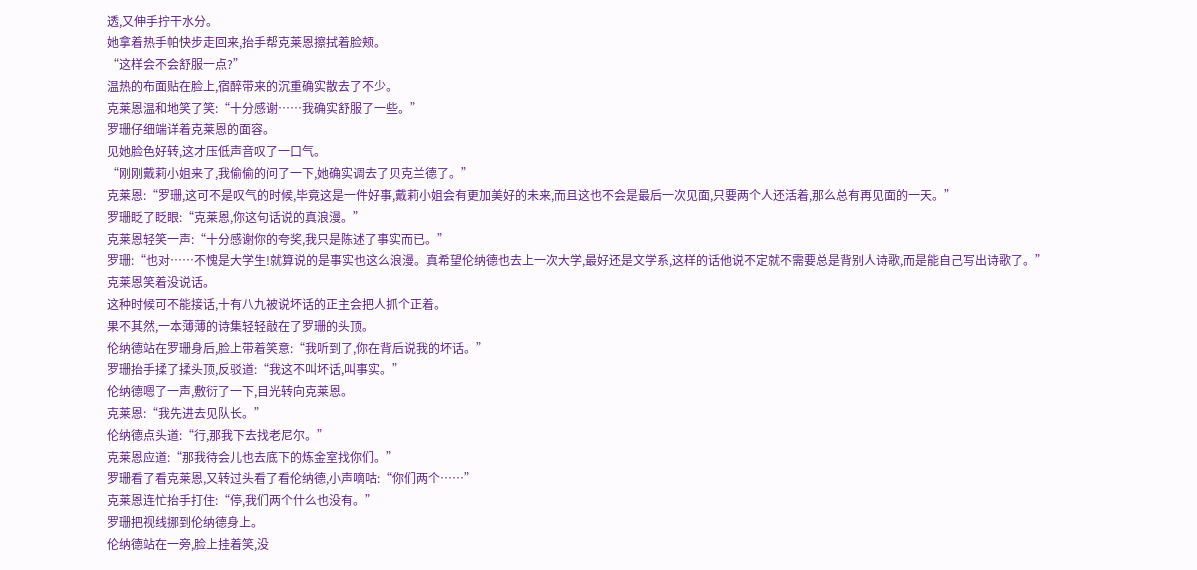透,又伸手拧干水分。
她拿着热手帕快步走回来,抬手帮克莱恩擦拭着脸颊。
“这样会不会舒服一点?”
温热的布面贴在脸上,宿醉带来的沉重确实散去了不少。
克莱恩温和地笑了笑:“十分感谢……我确实舒服了一些。”
罗珊仔细端详着克莱恩的面容。
见她脸色好转,这才压低声音叹了一口气。
“刚刚戴莉小姐来了,我偷偷的问了一下,她确实调去了贝克兰德了。”
克莱恩:“罗珊,这可不是叹气的时候,毕竟这是一件好事,戴莉小姐会有更加美好的未来,而且这也不会是最后一次见面,只要两个人还活着,那么总有再见面的一天。”
罗珊眨了眨眼:“克莱恩,你这句话说的真浪漫。”
克莱恩轻笑一声:“十分感谢你的夸奖,我只是陈述了事实而已。”
罗珊:“也对……不愧是大学生!就算说的是事实也这么浪漫。真希望伦纳德也去上一次大学,最好还是文学系,这样的话他说不定就不需要总是背别人诗歌,而是能自己写出诗歌了。”
克莱恩笑着没说话。
这种时候可不能接话,十有八九被说坏话的正主会把人抓个正着。
果不其然,一本薄薄的诗集轻轻敲在了罗珊的头顶。
伦纳德站在罗珊身后,脸上带着笑意:“我听到了,你在背后说我的坏话。”
罗珊抬手揉了揉头顶,反驳道:“我这不叫坏话,叫事实。”
伦纳德嗯了一声,敷衍了一下,目光转向克莱恩。
克莱恩:“我先进去见队长。”
伦纳德点头道:“行,那我下去找老尼尔。”
克莱恩应道:“那我待会儿也去底下的炼金室找你们。”
罗珊看了看克莱恩,又转过头看了看伦纳德,小声嘀咕:“你们两个……”
克莱恩连忙抬手打住:“停,我们两个什么也没有。”
罗珊把视线挪到伦纳德身上。
伦纳德站在一旁,脸上挂着笑,没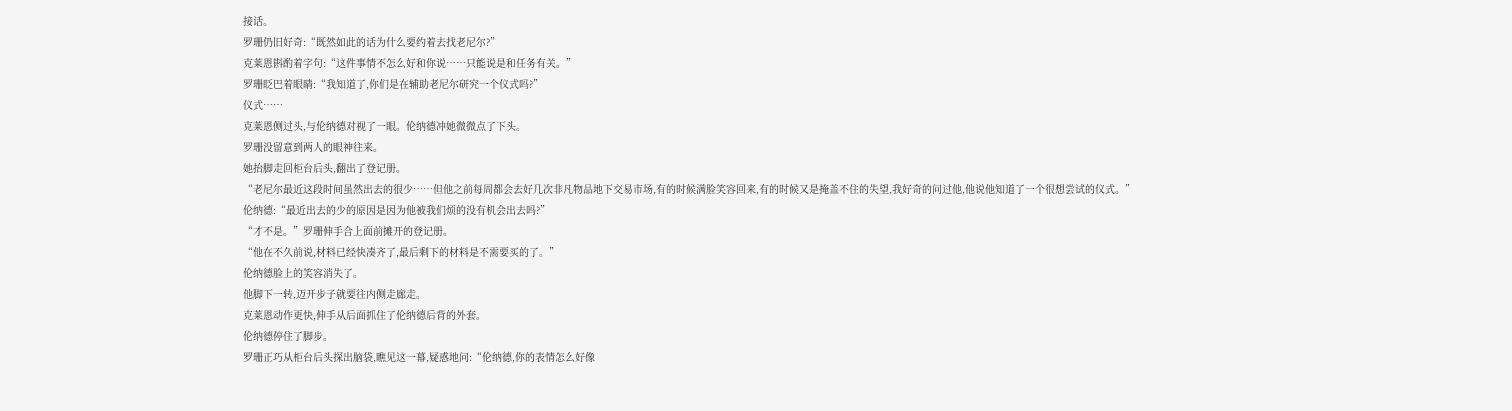接话。
罗珊仍旧好奇:“既然如此的话为什么要约着去找老尼尔?”
克莱恩斟酌着字句:“这件事情不怎么好和你说……只能说是和任务有关。”
罗珊眨巴着眼睛:“我知道了,你们是在辅助老尼尔研究一个仪式吗?”
仪式……
克莱恩侧过头,与伦纳德对视了一眼。伦纳德冲她微微点了下头。
罗珊没留意到两人的眼神往来。
她抬脚走回柜台后头,翻出了登记册。
“老尼尔最近这段时间虽然出去的很少……但他之前每周都会去好几次非凡物品地下交易市场,有的时候满脸笑容回来,有的时候又是掩盖不住的失望,我好奇的问过他,他说他知道了一个很想尝试的仪式。”
伦纳德:“最近出去的少的原因是因为他被我们烦的没有机会出去吗?”
“才不是。”罗珊伸手合上面前摊开的登记册。
“他在不久前说,材料已经快凑齐了,最后剩下的材料是不需要买的了。”
伦纳德脸上的笑容消失了。
他脚下一转,迈开步子就要往内侧走廊走。
克莱恩动作更快,伸手从后面抓住了伦纳德后背的外套。
伦纳德停住了脚步。
罗珊正巧从柜台后头探出脑袋,瞧见这一幕,疑惑地问:“伦纳德,你的表情怎么好像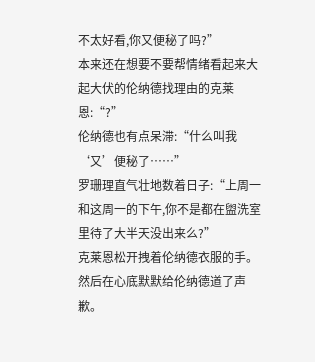不太好看,你又便秘了吗?”
本来还在想要不要帮情绪看起来大起大伏的伦纳德找理由的克莱恩:“?”
伦纳德也有点呆滞:“什么叫我‘又’便秘了……”
罗珊理直气壮地数着日子:“上周一和这周一的下午,你不是都在盥洗室里待了大半天没出来么?”
克莱恩松开拽着伦纳德衣服的手。
然后在心底默默给伦纳德道了声歉。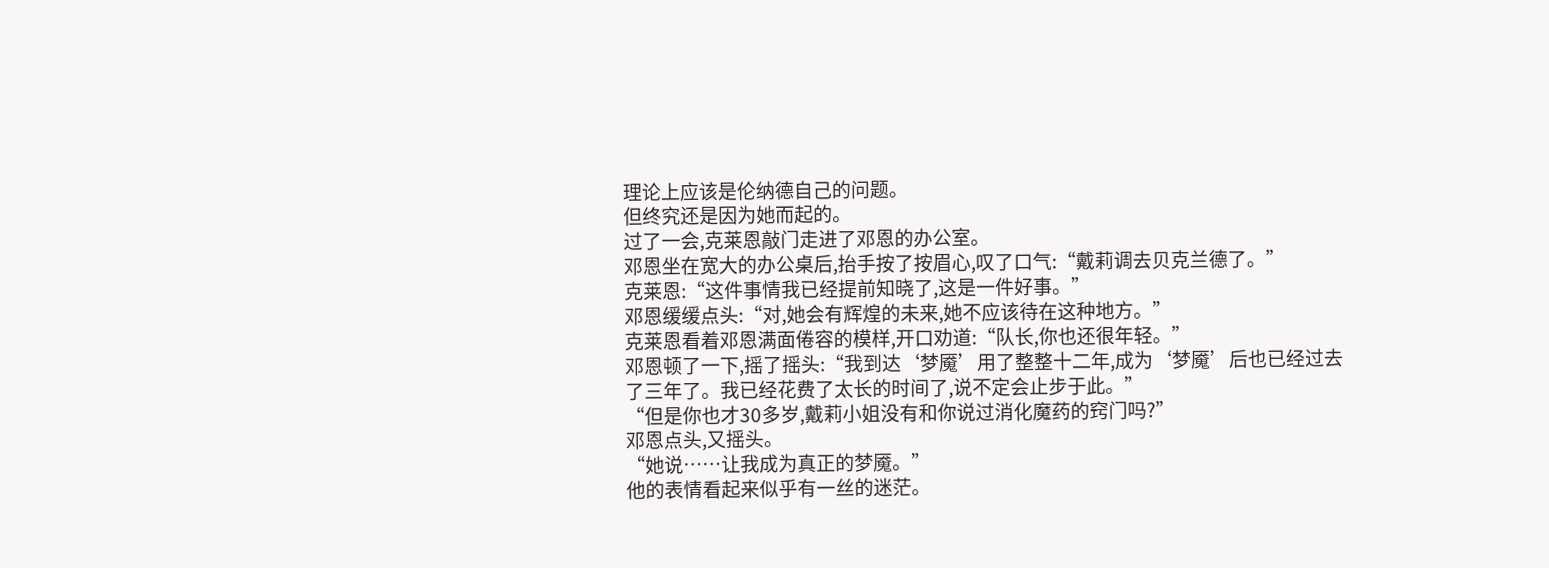理论上应该是伦纳德自己的问题。
但终究还是因为她而起的。
过了一会,克莱恩敲门走进了邓恩的办公室。
邓恩坐在宽大的办公桌后,抬手按了按眉心,叹了口气:“戴莉调去贝克兰德了。”
克莱恩:“这件事情我已经提前知晓了,这是一件好事。”
邓恩缓缓点头:“对,她会有辉煌的未来,她不应该待在这种地方。”
克莱恩看着邓恩满面倦容的模样,开口劝道:“队长,你也还很年轻。”
邓恩顿了一下,摇了摇头:“我到达‘梦魇’用了整整十二年,成为‘梦魇’后也已经过去了三年了。我已经花费了太长的时间了,说不定会止步于此。”
“但是你也才30多岁,戴莉小姐没有和你说过消化魔药的窍门吗?”
邓恩点头,又摇头。
“她说……让我成为真正的梦魇。”
他的表情看起来似乎有一丝的迷茫。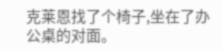克莱恩找了个椅子,坐在了办公桌的对面。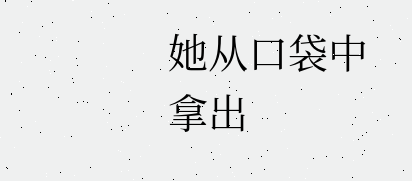她从口袋中拿出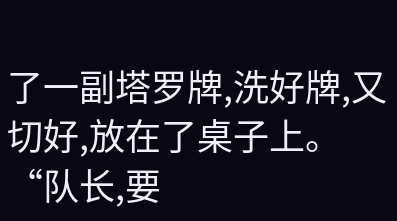了一副塔罗牌,洗好牌,又切好,放在了桌子上。
“队长,要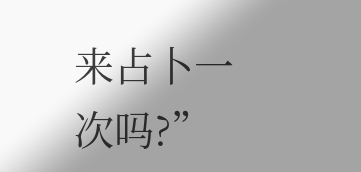来占卜一次吗?”